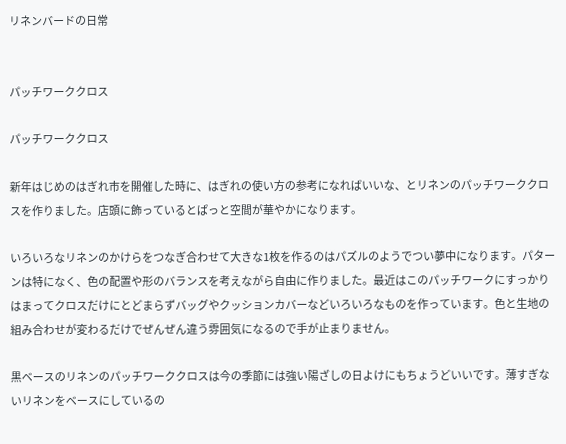リネンバードの日常


パッチワーククロス

パッチワーククロス

新年はじめのはぎれ市を開催した時に、はぎれの使い方の参考になればいいな、とリネンのパッチワーククロスを作りました。店頭に飾っているとぱっと空間が華やかになります。

いろいろなリネンのかけらをつなぎ合わせて大きな1枚を作るのはパズルのようでつい夢中になります。パターンは特になく、色の配置や形のバランスを考えながら自由に作りました。最近はこのパッチワークにすっかりはまってクロスだけにとどまらずバッグやクッションカバーなどいろいろなものを作っています。色と生地の組み合わせが変わるだけでぜんぜん違う雰囲気になるので手が止まりません。

黒ベースのリネンのパッチワーククロスは今の季節には強い陽ざしの日よけにもちょうどいいです。薄すぎないリネンをベースにしているの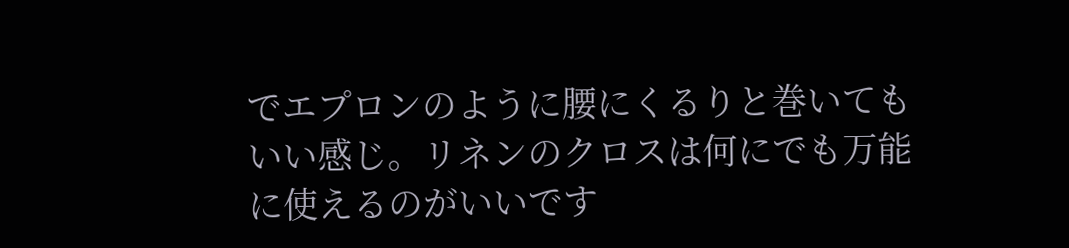でエプロンのように腰にくるりと巻いてもいい感じ。リネンのクロスは何にでも万能に使えるのがいいです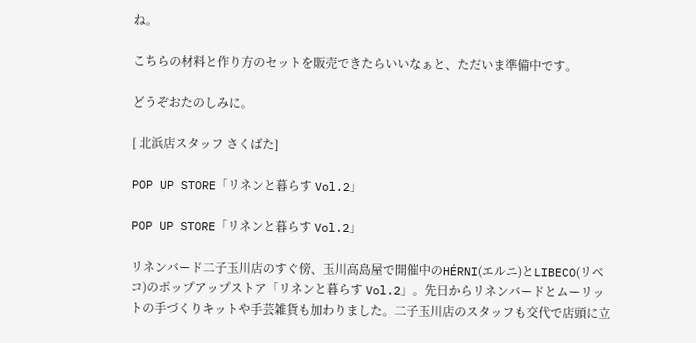ね。

こちらの材料と作り方のセットを販売できたらいいなぁと、ただいま準備中です。

どうぞおたのしみに。

[ 北浜店スタッフ さくばた]

POP UP STORE「リネンと暮らす Vol.2」

POP UP STORE「リネンと暮らす Vol.2」

リネンバード二子玉川店のすぐ傍、玉川高島屋で開催中のHÉRNI(エルニ)とLIBECO(リベコ)のポップアップストア「リネンと暮らす Vol.2」。先日からリネンバードとムーリットの手づくりキットや手芸雑貨も加わりました。二子玉川店のスタッフも交代で店頭に立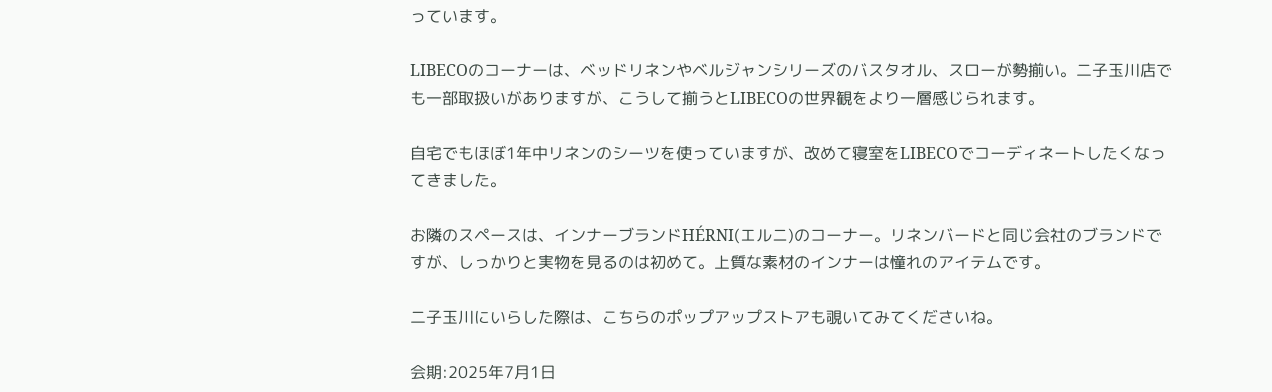っています。

LIBECOのコーナーは、ベッドリネンやベルジャンシリーズのバスタオル、スローが勢揃い。二子玉川店でも一部取扱いがありますが、こうして揃うとLIBECOの世界観をより一層感じられます。

自宅でもほぼ1年中リネンのシーツを使っていますが、改めて寝室をLIBECOでコーディネートしたくなってきました。

お隣のスペースは、インナーブランドHÉRNI(エルニ)のコーナー。リネンバードと同じ会社のブランドですが、しっかりと実物を見るのは初めて。上質な素材のインナーは憧れのアイテムです。

二子玉川にいらした際は、こちらのポップアップストアも覗いてみてくださいね。

会期:2025年7月1日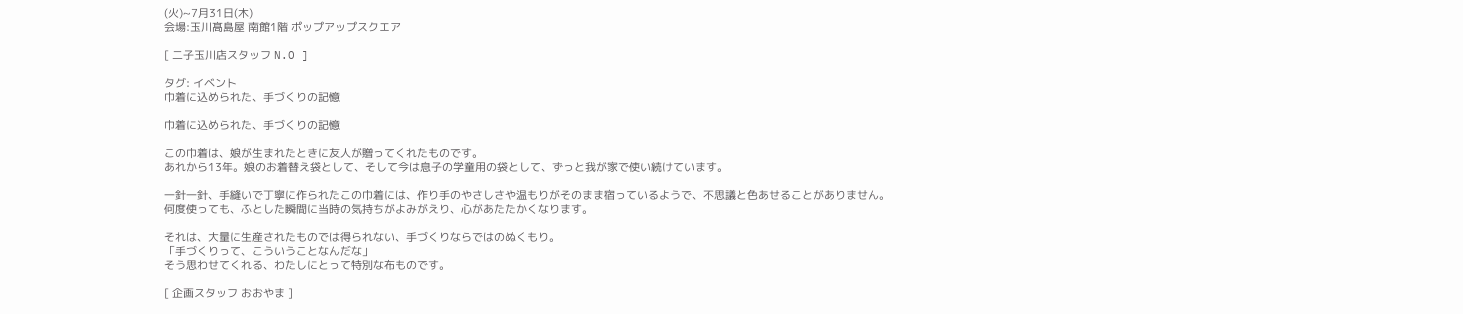(火)~7月31日(木)
会場:玉川髙島屋 南館1階 ポップアップスクエア

[ 二子玉川店スタッフ N.O ]

タグ: イベント
巾着に込められた、手づくりの記憶

巾着に込められた、手づくりの記憶

この巾着は、娘が生まれたときに友人が贈ってくれたものです。
あれから13年。娘のお着替え袋として、そして今は息子の学童用の袋として、ずっと我が家で使い続けています。

一針一針、手縫いで丁寧に作られたこの巾着には、作り手のやさしさや温もりがそのまま宿っているようで、不思議と色あせることがありません。
何度使っても、ふとした瞬間に当時の気持ちがよみがえり、心があたたかくなります。

それは、大量に生産されたものでは得られない、手づくりならではのぬくもり。
「手づくりって、こういうことなんだな」
そう思わせてくれる、わたしにとって特別な布ものです。

[ 企画スタッフ おおやま ]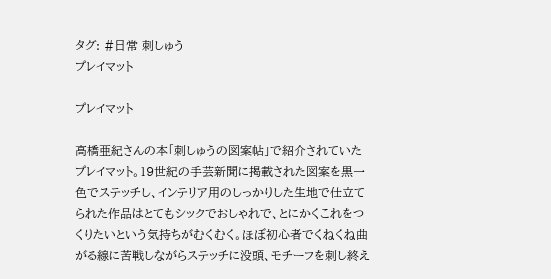タグ: #日常 刺しゅう
プレイマット

プレイマット

高橋亜紀さんの本「刺しゅうの図案帖」で紹介されていたプレイマット。19世紀の手芸新聞に掲載された図案を黒一色でステッチし、インテリア用のしっかりした生地で仕立てられた作品はとてもシックでおしゃれで、とにかくこれをつくりたいという気持ちがむくむく。ほぼ初心者でくねくね曲がる線に苦戦しながらステッチに没頭、モチーフを刺し終え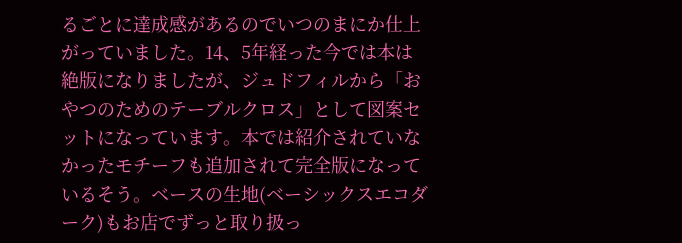るごとに達成感があるのでいつのまにか仕上がっていました。14、5年経った今では本は絶版になりましたが、ジュドフィルから「おやつのためのテーブルクロス」として図案セットになっています。本では紹介されていなかったモチーフも追加されて完全版になっているそう。ベースの生地(ベーシックスエコダーク)もお店でずっと取り扱っ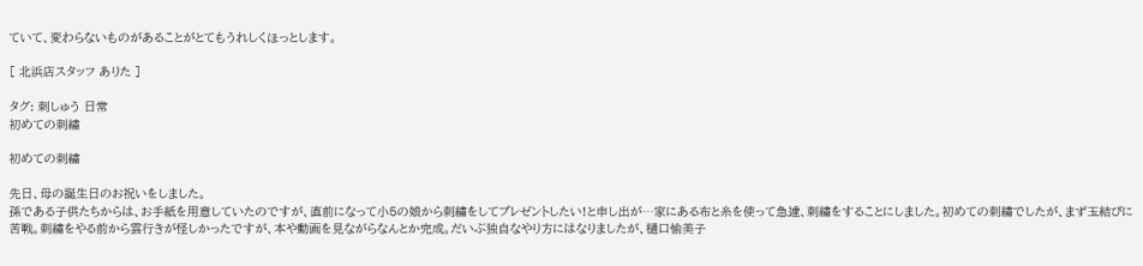ていて、変わらないものがあることがとてもうれしくほっとします。

[ 北浜店スタッフ ありた ]

タグ: 刺しゅう 日常
初めての刺繍

初めての刺繍

先日、母の誕生日のお祝いをしました。
孫である子供たちからは、お手紙を用意していたのですが、直前になって小5の娘から刺繍をしてプレゼントしたい!と申し出が…家にある布と糸を使って急遽、刺繍をすることにしました。初めての刺繍でしたが、まず玉結びに苦戦。刺繍をやる前から雲行きが怪しかったですが、本や動画を見ながらなんとか完成。だいぶ独自なやり方にはなりましたが、樋口愉美子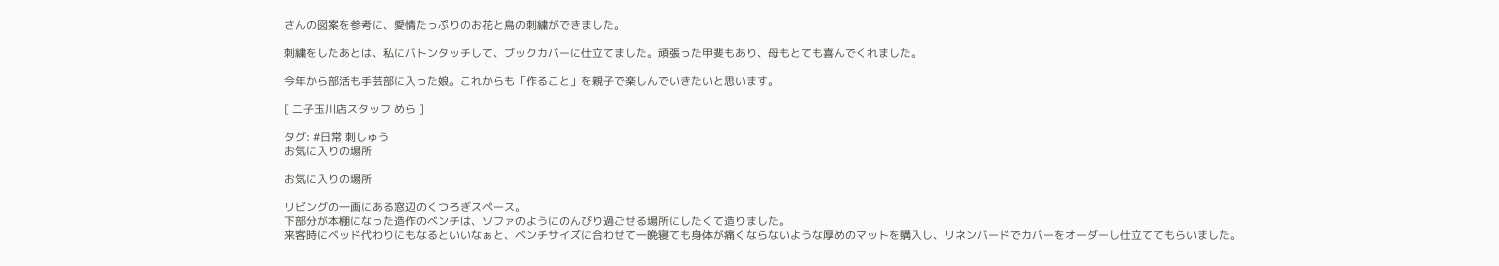さんの図案を参考に、愛情たっぷりのお花と鳥の刺繍ができました。

刺繍をしたあとは、私にバトンタッチして、ブックカバーに仕立てました。頑張った甲斐もあり、母もとても喜んでくれました。

今年から部活も手芸部に入った娘。これからも「作ること」を親子で楽しんでいきたいと思います。

[ 二子玉川店スタッフ めら ]

タグ: #日常 刺しゅう
お気に入りの場所

お気に入りの場所

リビングの一画にある窓辺のくつろぎスペース。
下部分が本棚になった造作のベンチは、ソファのようにのんびり過ごせる場所にしたくて造りました。
来客時にベッド代わりにもなるといいなぁと、ベンチサイズに合わせて一晩寝ても身体が痛くならないような厚めのマットを購入し、リネンバードでカバーをオーダーし仕立ててもらいました。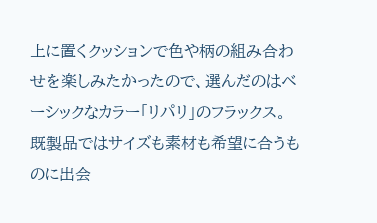上に置くクッションで色や柄の組み合わせを楽しみたかったので、選んだのはベーシックなカラー「リパリ」のフラックス。
既製品ではサイズも素材も希望に合うものに出会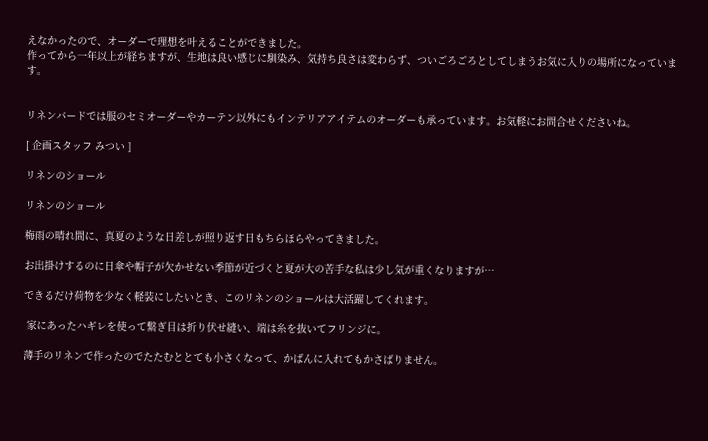えなかったので、オーダーで理想を叶えることができました。
作ってから一年以上が経ちますが、生地は良い感じに馴染み、気持ち良さは変わらず、ついごろごろとしてしまうお気に入りの場所になっています。


リネンバードでは服のセミオーダーやカーテン以外にもインテリアアイテムのオーダーも承っています。お気軽にお問合せくださいね。

[ 企画スタッフ みつい ]

リネンのショール

リネンのショール

梅雨の晴れ間に、真夏のような日差しが照り返す日もちらほらやってきました。

お出掛けするのに日傘や帽子が欠かせない季節が近づくと夏が大の苦手な私は少し気が重くなりますが…

できるだけ荷物を少なく軽装にしたいとき、このリネンのショールは大活躍してくれます。

 家にあったハギレを使って繋ぎ目は折り伏せ縫い、端は糸を抜いてフリンジに。

薄手のリネンで作ったのでたたむととても小さくなって、かばんに入れてもかさばりません。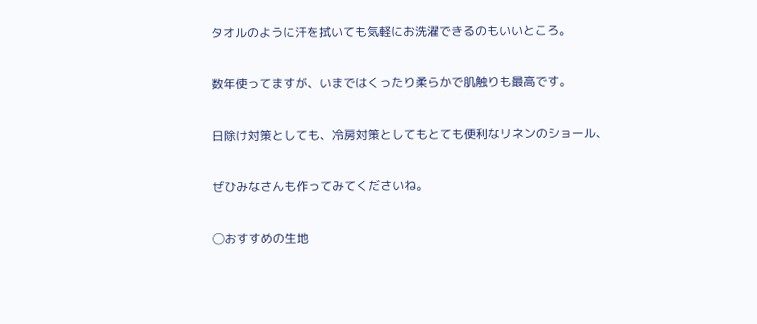タオルのように汗を拭いても気軽にお洗濯できるのもいいところ。

数年使ってますが、いまではくったり柔らかで肌触りも最高です。

日除け対策としても、冷房対策としてもとても便利なリネンのショール、

ぜひみなさんも作ってみてくださいね。

◯おすすめの生地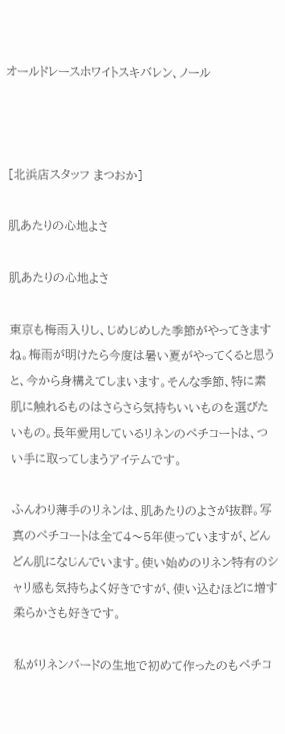オールドレースホワイトスキバレン、ノール



[北浜店スタッフ まつおか]

肌あたりの心地よさ

肌あたりの心地よさ

東京も梅雨入りし、じめじめした季節がやってきますね。梅雨が明けたら今度は暑い夏がやってくると思うと、今から身構えてしまいます。そんな季節、特に素肌に触れるものはさらさら気持ちいいものを選びたいもの。長年愛用しているリネンのペチコートは、つい手に取ってしまうアイテムです。

ふんわり薄手のリネンは、肌あたりのよさが抜群。写真のペチコートは全て4〜5年使っていますが、どんどん肌になじんでいます。使い始めのリネン特有のシャリ感も気持ちよく好きですが、使い込むほどに増す柔らかさも好きです。

私がリネンバードの生地で初めて作ったのもペチコ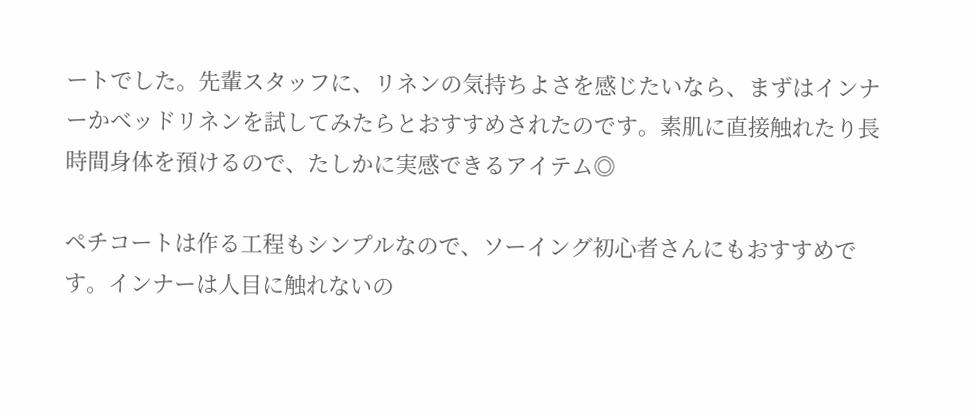ートでした。先輩スタッフに、リネンの気持ちよさを感じたいなら、まずはインナーかベッドリネンを試してみたらとおすすめされたのです。素肌に直接触れたり長時間身体を預けるので、たしかに実感できるアイテム◎

ペチコートは作る工程もシンプルなので、ソーイング初心者さんにもおすすめです。インナーは人目に触れないの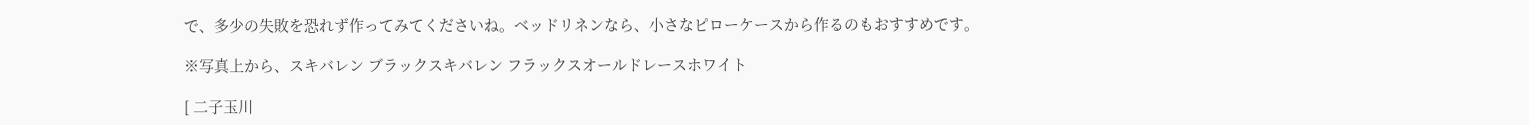で、多少の失敗を恐れず作ってみてくださいね。ベッドリネンなら、小さなピローケースから作るのもおすすめです。

※写真上から、スキバレン ブラックスキバレン フラックスオールドレースホワイト

[ 二子玉川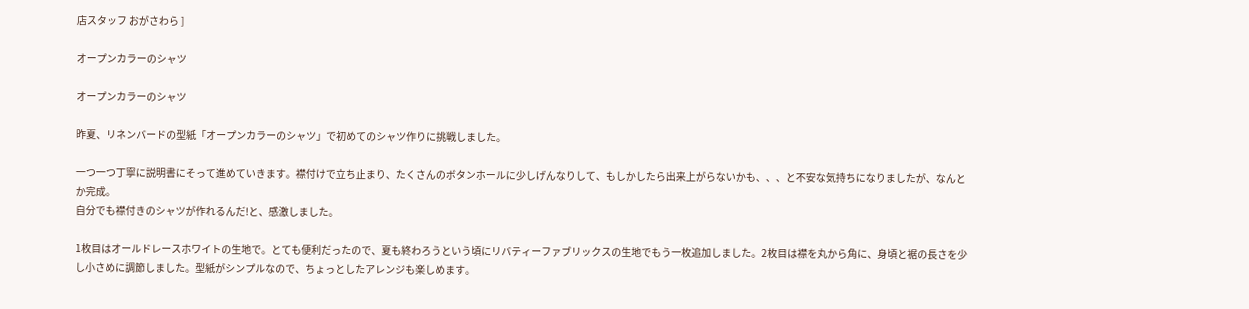店スタッフ おがさわら ]

オープンカラーのシャツ

オープンカラーのシャツ

昨夏、リネンバードの型紙「オープンカラーのシャツ」で初めてのシャツ作りに挑戦しました。

一つ一つ丁寧に説明書にそって進めていきます。襟付けで立ち止まり、たくさんのボタンホールに少しげんなりして、もしかしたら出来上がらないかも、、、と不安な気持ちになりましたが、なんとか完成。
自分でも襟付きのシャツが作れるんだ!と、感激しました。

1枚目はオールドレースホワイトの生地で。とても便利だったので、夏も終わろうという頃にリバティーファブリックスの生地でもう一枚追加しました。2枚目は襟を丸から角に、身頃と裾の長さを少し小さめに調節しました。型紙がシンプルなので、ちょっとしたアレンジも楽しめます。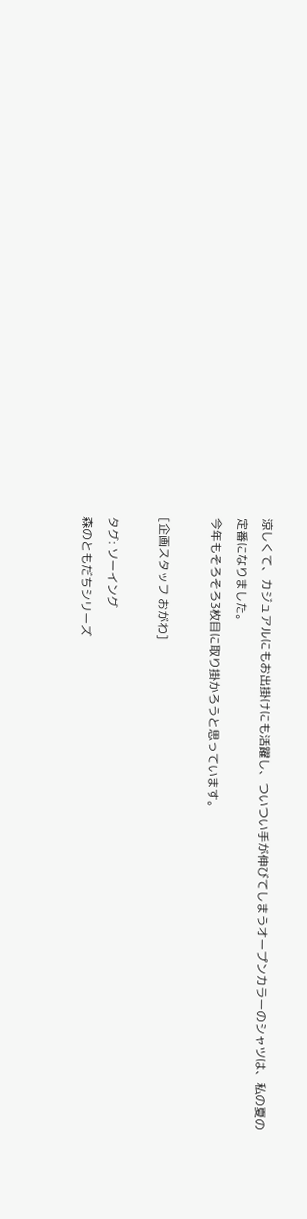涼しくて、カジュアルにもお出掛けにも活躍し、ついつい手が伸びてしまうオープンカラーのシャツは、私の夏の定番になりました。
今年もそろそろ3枚目に取り掛かろうと思っています。

[企画スタッフ おがわ]

タグ: ソーイング
森のともだちシリーズ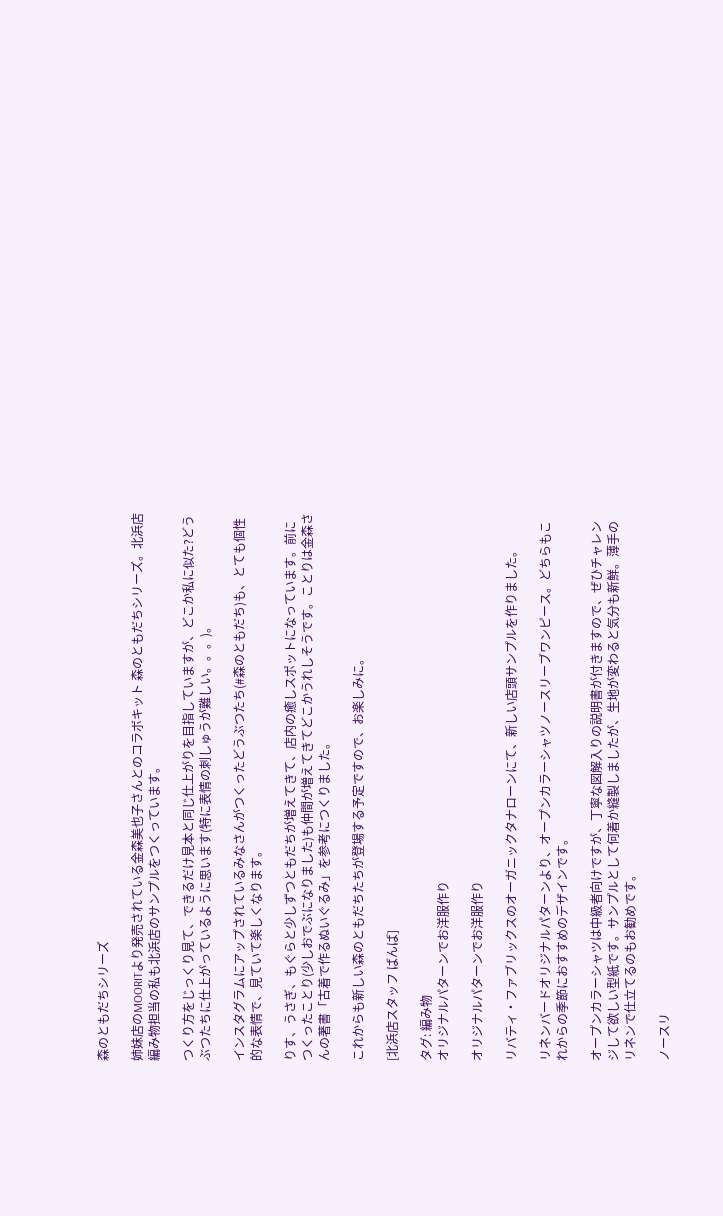森のともだちシリーズ

姉妹店のMOORITより発売されている金森美也子さんとのコラボキット 森のともだちシリーズ。北浜店編み物担当の私も北浜店のサンプルをつくっています。

つくり方をじっくり見て、できるだけ見本と同じ仕上がりを目指していますが、どこか私に似た?どうぶつたちに仕上がっているように思います(特に表情の刺しゅうが難しい。。。)。

インスタグラムにアップされているみなさんがつくったどうぶつたち(#森のともだち)も、とても個性的な表情で、見ていて楽しくなります。

りす、うさぎ、もぐらと少しずつともだちが増えてきて、店内の癒しスポットになっています。前につくったことり(少しおでぶになりました)も仲間が増えてきてどこかうれしそうです。ことりは金森さんの著書「古着で作るぬいぐるみ」を参考につくりました。

これからも新しい森のともだちたちが登場する予定ですので、お楽しみに。

[北浜店スタッフ ばんば]

タグ: 編み物
オリジナルパターンでお洋服作り

オリジナルパターンでお洋服作り

リバティ・ファブリックスのオーガニックタナローンにて、新しい店頭サンプルを作りました。

リネンバードオリジナルパターンより、オープンカラーシャツノースリーブワンピース。どちらもこれからの季節におすすめのデザインです。

オープンカラーシャツは中級者向けですが、丁寧な図解入りの説明書が付きますので、ぜひチャレンジして欲しい型紙です。サンプルとして何着か縫製しましたが、生地が変わると気分も新鮮。薄手のリネンで仕立てるのもお勧めです。

ノースリ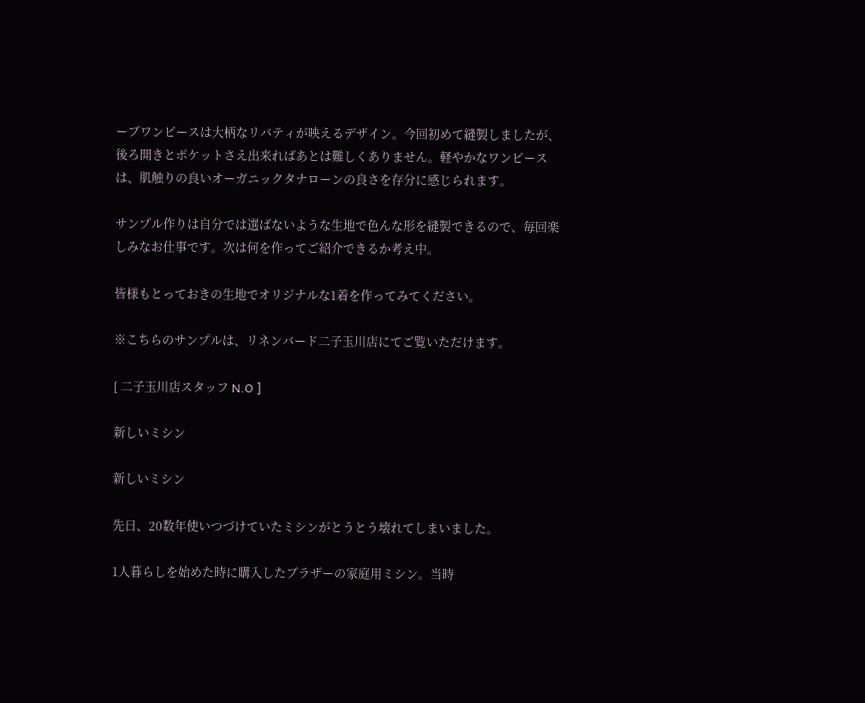ーブワンピースは大柄なリバティが映えるデザイン。今回初めて縫製しましたが、後ろ開きとポケットさえ出来ればあとは難しくありません。軽やかなワンピースは、肌触りの良いオーガニックタナローンの良さを存分に感じられます。

サンプル作りは自分では選ばないような生地で色んな形を縫製できるので、毎回楽しみなお仕事です。次は何を作ってご紹介できるか考え中。

皆様もとっておきの生地でオリジナルな1着を作ってみてください。

※こちらのサンプルは、リネンバード二子玉川店にてご覧いただけます。

[ 二子玉川店スタッフ N.O ]

新しいミシン

新しいミシン

先日、20数年使いつづけていたミシンがとうとう壊れてしまいました。

1人暮らしを始めた時に購入したブラザーの家庭用ミシン。当時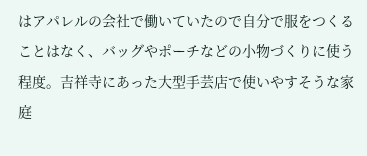はアパレルの会社で働いていたので自分で服をつくることはなく、バッグやポーチなどの小物づくりに使う程度。吉祥寺にあった大型手芸店で使いやすそうな家庭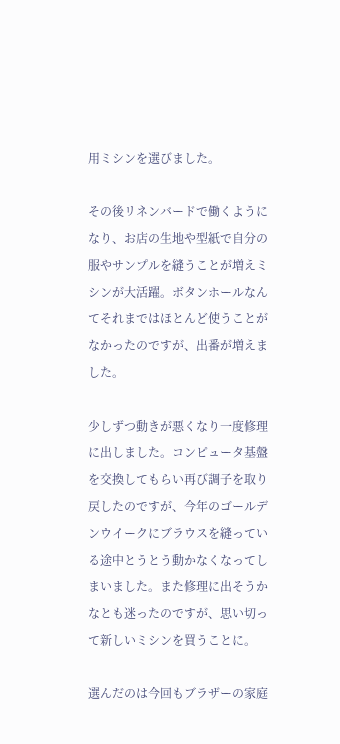用ミシンを選びました。

その後リネンバードで働くようになり、お店の生地や型紙で自分の服やサンプルを縫うことが増えミシンが大活躍。ボタンホールなんてそれまではほとんど使うことがなかったのですが、出番が増えました。

少しずつ動きが悪くなり一度修理に出しました。コンピュータ基盤を交換してもらい再び調子を取り戻したのですが、今年のゴールデンウイークにブラウスを縫っている途中とうとう動かなくなってしまいました。また修理に出そうかなとも迷ったのですが、思い切って新しいミシンを買うことに。

選んだのは今回もブラザーの家庭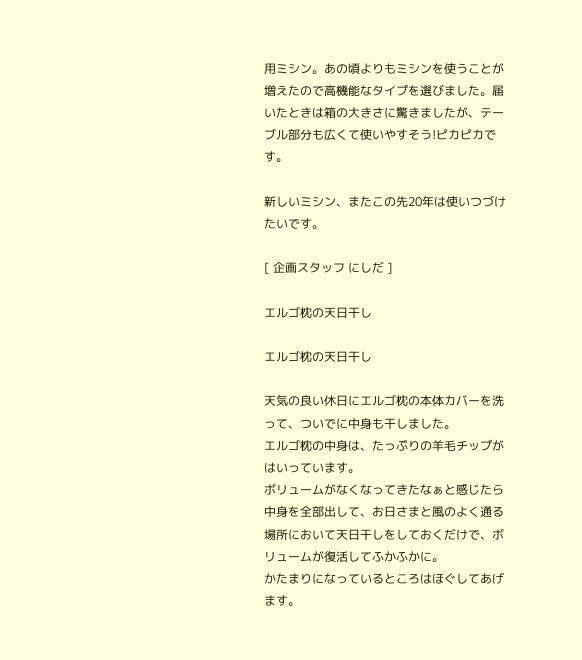用ミシン。あの頃よりもミシンを使うことが増えたので高機能なタイプを選びました。届いたときは箱の大きさに驚きましたが、テーブル部分も広くて使いやすそう!ピカピカです。

新しいミシン、またこの先20年は使いつづけたいです。

[ 企画スタッフ にしだ ]

エルゴ枕の天日干し

エルゴ枕の天日干し

天気の良い休日にエルゴ枕の本体カバーを洗って、ついでに中身も干しました。
エルゴ枕の中身は、たっぷりの羊毛チップがはいっています。
ボリュームがなくなってきたなぁと感じたら中身を全部出して、お日さまと風のよく通る場所において天日干しをしておくだけで、ボリュームが復活してふかふかに。
かたまりになっているところはほぐしてあげます。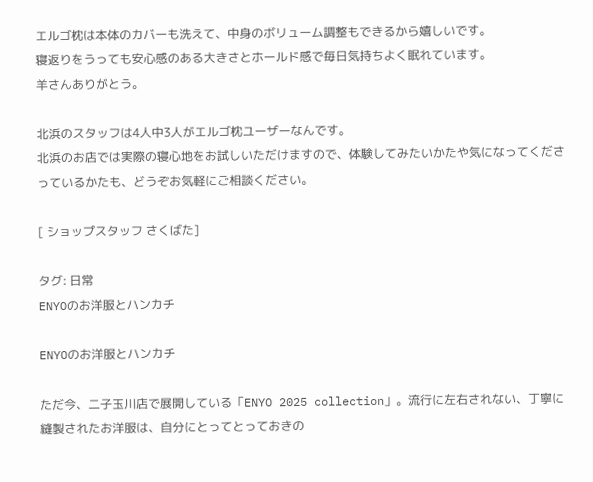エルゴ枕は本体のカバーも洗えて、中身のボリューム調整もできるから嬉しいです。
寝返りをうっても安心感のある大きさとホールド感で毎日気持ちよく眠れています。
羊さんありがとう。

北浜のスタッフは4人中3人がエルゴ枕ユーザーなんです。
北浜のお店では実際の寝心地をお試しいただけますので、体験してみたいかたや気になってくださっているかたも、どうぞお気軽にご相談ください。

[ ショップスタッフ さくばた]

タグ: 日常
ENYOのお洋服とハンカチ

ENYOのお洋服とハンカチ

ただ今、二子玉川店で展開している「ENYO 2025 collection」。流行に左右されない、丁寧に縫製されたお洋服は、自分にとってとっておきの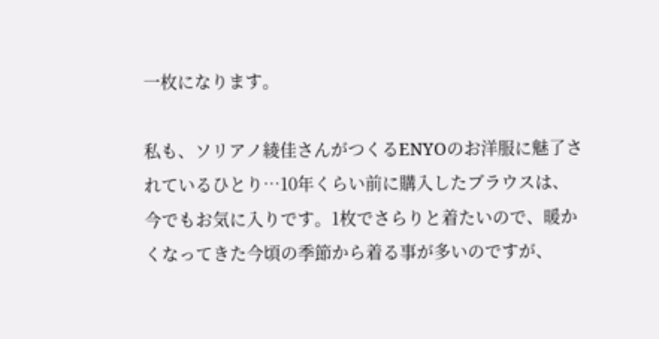一枚になります。

私も、ソリアノ綾佳さんがつくるENYOのお洋服に魅了されているひとり…10年くらい前に購入したブラウスは、今でもお気に入りです。1枚でさらりと着たいので、暖かくなってきた今頃の季節から着る事が多いのですが、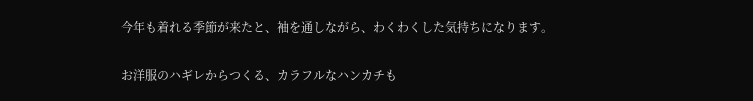今年も着れる季節が来たと、袖を通しながら、わくわくした気持ちになります。

お洋服のハギレからつくる、カラフルなハンカチも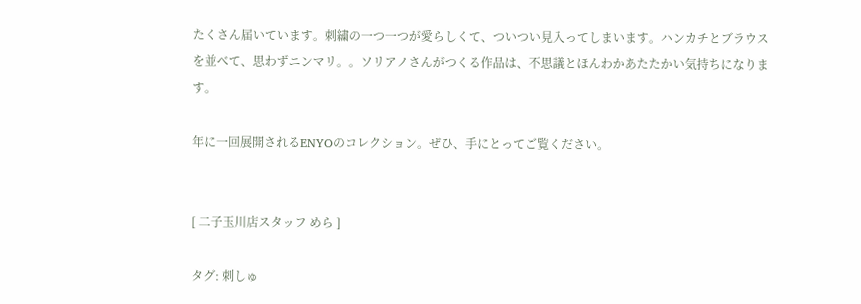たくさん届いています。刺繍の一つ一つが愛らしくて、ついつい見入ってしまいます。ハンカチとブラウスを並べて、思わずニンマリ。。ソリアノさんがつくる作品は、不思議とほんわかあたたかい気持ちになります。

年に一回展開されるENYOのコレクション。ぜひ、手にとってご覧ください。


[ 二子玉川店スタッフ めら ]

タグ: 刺しゅ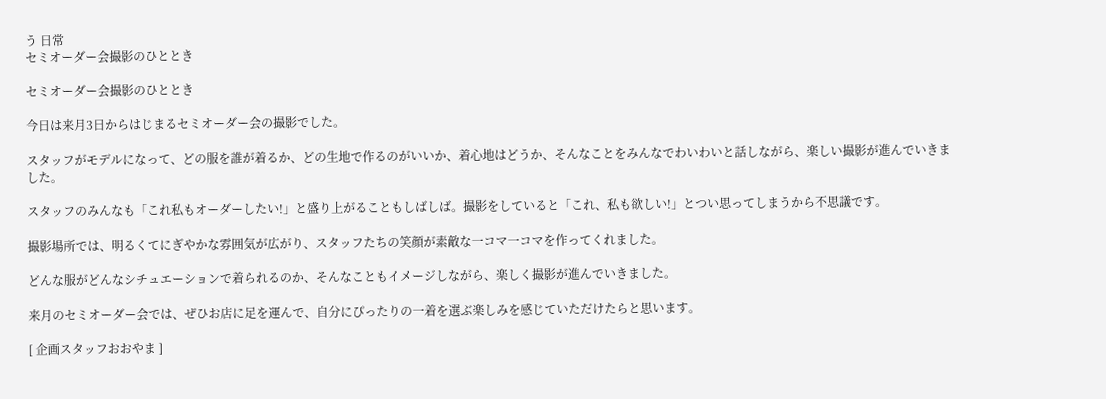う 日常
セミオーダー会撮影のひととき

セミオーダー会撮影のひととき

今日は来月3日からはじまるセミオーダー会の撮影でした。

スタッフがモデルになって、どの服を誰が着るか、どの生地で作るのがいいか、着心地はどうか、そんなことをみんなでわいわいと話しながら、楽しい撮影が進んでいきました。

スタッフのみんなも「これ私もオーダーしたい!」と盛り上がることもしばしば。撮影をしていると「これ、私も欲しい!」とつい思ってしまうから不思議です。

撮影場所では、明るくてにぎやかな雰囲気が広がり、スタッフたちの笑顔が素敵な一コマ一コマを作ってくれました。

どんな服がどんなシチュエーションで着られるのか、そんなこともイメージしながら、楽しく撮影が進んでいきました。

来月のセミオーダー会では、ぜひお店に足を運んで、自分にぴったりの一着を選ぶ楽しみを感じていただけたらと思います。

[ 企画スタッフおおやま ]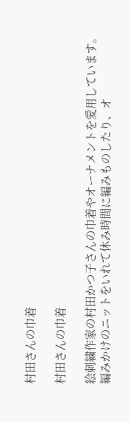村田さんの巾着

村田さんの巾着

絵刺繍作家の村田かつ子さんの巾着やオーナメントを愛用しています。
編みかけのニットをいれて休み時間に編みものしたり、オ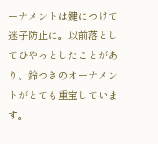ーナメントは鍵につけて迷子防止に。以前落としてひやっとしたことがあり、鈴つきのオーナメントがとても重宝しています。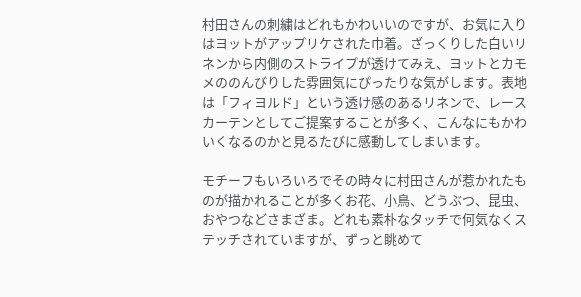村田さんの刺繍はどれもかわいいのですが、お気に入りはヨットがアップリケされた巾着。ざっくりした白いリネンから内側のストライプが透けてみえ、ヨットとカモメののんびりした雰囲気にぴったりな気がします。表地は「フィヨルド」という透け感のあるリネンで、レースカーテンとしてご提案することが多く、こんなにもかわいくなるのかと見るたびに感動してしまいます。

モチーフもいろいろでその時々に村田さんが惹かれたものが描かれることが多くお花、小鳥、どうぶつ、昆虫、おやつなどさまざま。どれも素朴なタッチで何気なくステッチされていますが、ずっと眺めて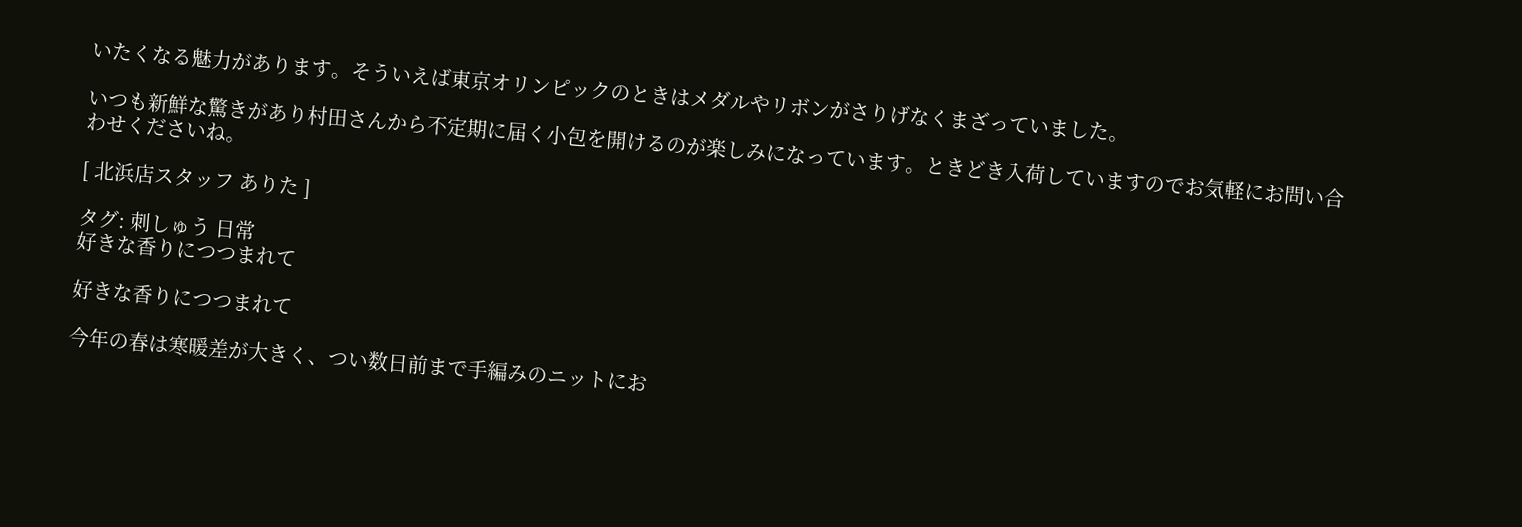いたくなる魅力があります。そういえば東京オリンピックのときはメダルやリボンがさりげなくまざっていました。

いつも新鮮な驚きがあり村田さんから不定期に届く小包を開けるのが楽しみになっています。ときどき入荷していますのでお気軽にお問い合わせくださいね。

[ 北浜店スタッフ ありた ]

タグ: 刺しゅう 日常
好きな香りにつつまれて

好きな香りにつつまれて

今年の春は寒暖差が大きく、つい数日前まで手編みのニットにお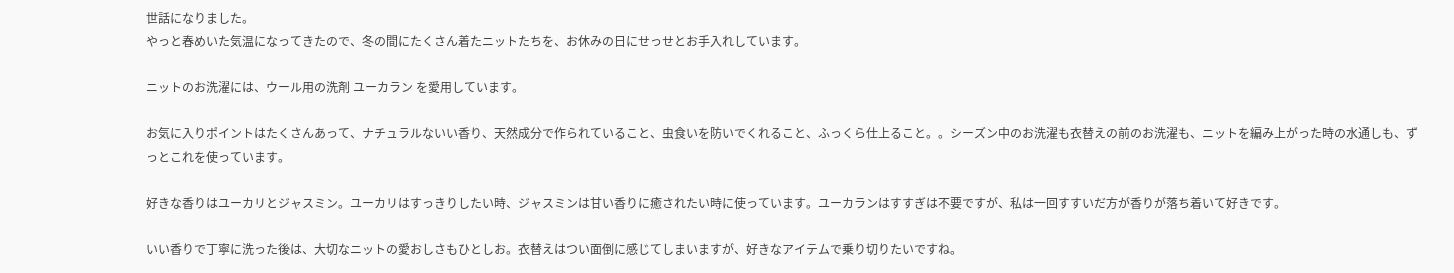世話になりました。
やっと春めいた気温になってきたので、冬の間にたくさん着たニットたちを、お休みの日にせっせとお手入れしています。

ニットのお洗濯には、ウール用の洗剤 ユーカラン を愛用しています。

お気に入りポイントはたくさんあって、ナチュラルないい香り、天然成分で作られていること、虫食いを防いでくれること、ふっくら仕上ること。。シーズン中のお洗濯も衣替えの前のお洗濯も、ニットを編み上がった時の水通しも、ずっとこれを使っています。

好きな香りはユーカリとジャスミン。ユーカリはすっきりしたい時、ジャスミンは甘い香りに癒されたい時に使っています。ユーカランはすすぎは不要ですが、私は一回すすいだ方が香りが落ち着いて好きです。

いい香りで丁寧に洗った後は、大切なニットの愛おしさもひとしお。衣替えはつい面倒に感じてしまいますが、好きなアイテムで乗り切りたいですね。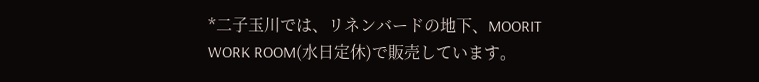*二子玉川では、リネンバードの地下、MOORIT WORK ROOM(水日定休)で販売しています。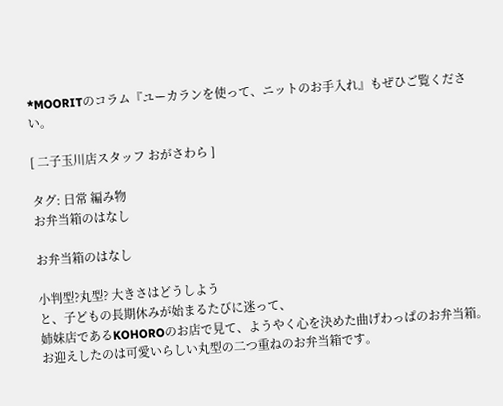*MOORITのコラム『ユーカランを使って、ニットのお手入れ』もぜひご覧ください。

[ 二子玉川店スタッフ おがさわら ]

タグ: 日常 編み物
お弁当箱のはなし

お弁当箱のはなし

小判型?丸型? 大きさはどうしよう
と、子どもの長期休みが始まるたびに迷って、
姉妹店であるKOHOROのお店で見て、ようやく心を決めた曲げわっぱのお弁当箱。
お迎えしたのは可愛いらしい丸型の二つ重ねのお弁当箱です。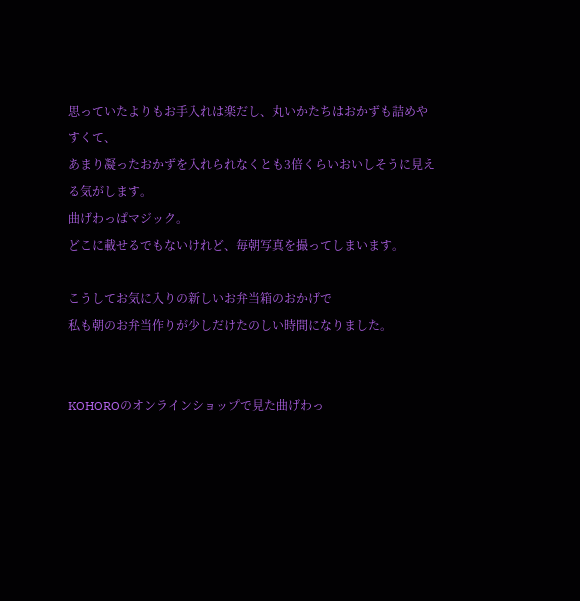思っていたよりもお手入れは楽だし、丸いかたちはおかずも詰めやすくて、
あまり凝ったおかずを入れられなくとも3倍くらいおいしそうに見える気がします。
曲げわっぱマジック。
どこに載せるでもないけれど、毎朝写真を撮ってしまいます。

こうしてお気に入りの新しいお弁当箱のおかげで
私も朝のお弁当作りが少しだけたのしい時間になりました。


KOHOROのオンラインショップで見た曲げわっ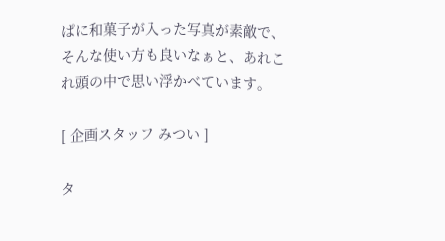ぱに和菓子が入った写真が素敵で、
そんな使い方も良いなぁと、あれこれ頭の中で思い浮かべています。

[ 企画スタッフ みつい ]

タ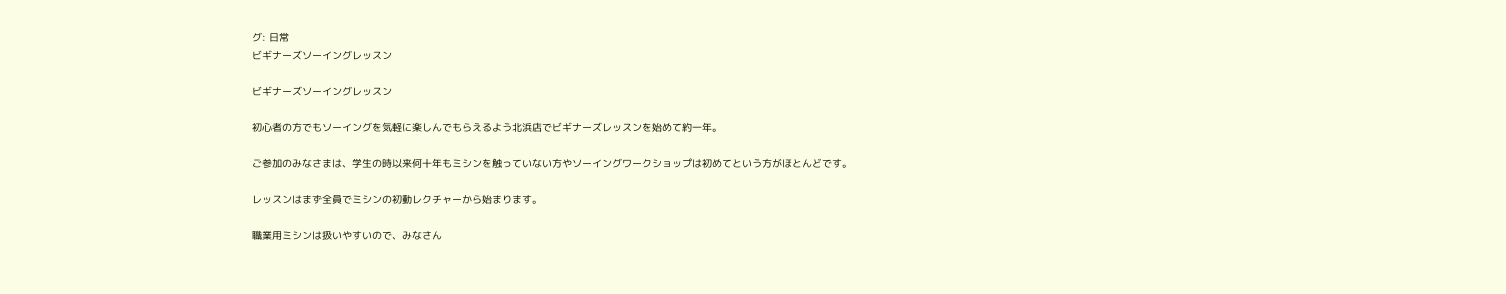グ: 日常
ビギナーズソーイングレッスン

ビギナーズソーイングレッスン

初心者の方でもソーイングを気軽に楽しんでもらえるよう北浜店でビギナーズレッスンを始めて約一年。

ご参加のみなさまは、学生の時以来何十年もミシンを触っていない方やソーイングワークショップは初めてという方がほとんどです。

レッスンはまず全員でミシンの初動レクチャーから始まります。

職業用ミシンは扱いやすいので、みなさん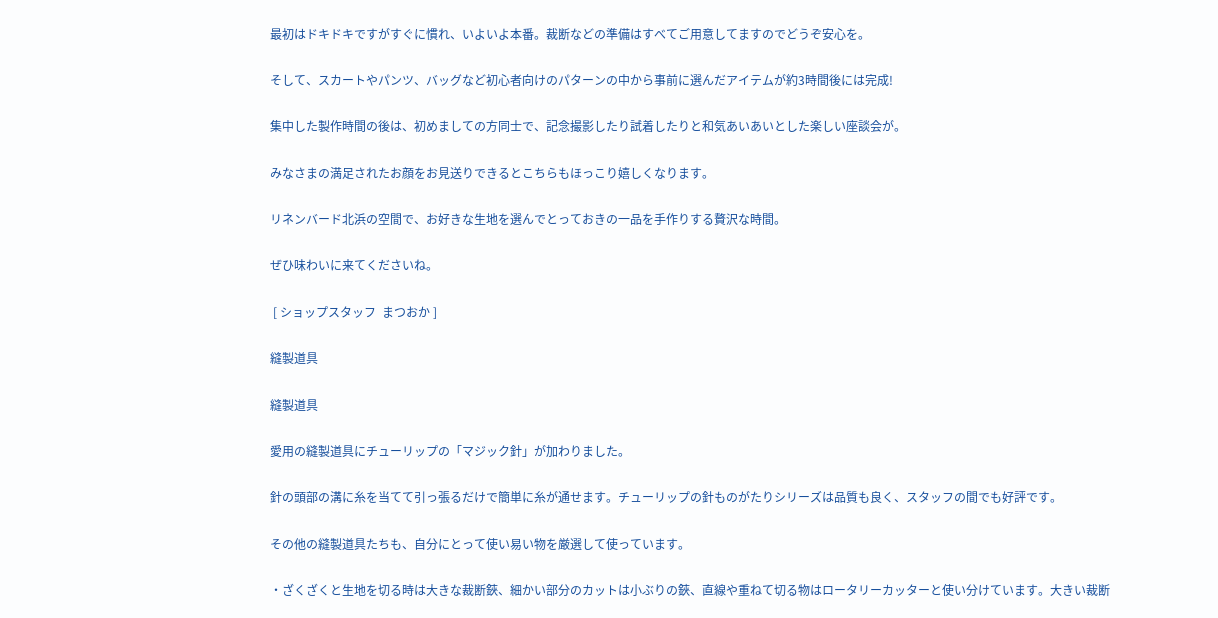最初はドキドキですがすぐに慣れ、いよいよ本番。裁断などの準備はすべてご用意してますのでどうぞ安心を。

そして、スカートやパンツ、バッグなど初心者向けのパターンの中から事前に選んだアイテムが約3時間後には完成!

集中した製作時間の後は、初めましての方同士で、記念撮影したり試着したりと和気あいあいとした楽しい座談会が。

みなさまの満足されたお顔をお見送りできるとこちらもほっこり嬉しくなります。

リネンバード北浜の空間で、お好きな生地を選んでとっておきの一品を手作りする贅沢な時間。

ぜひ味わいに来てくださいね。

 [ ショップスタッフ  まつおか ]

縫製道具

縫製道具

愛用の縫製道具にチューリップの「マジック針」が加わりました。

針の頭部の溝に糸を当てて引っ張るだけで簡単に糸が通せます。チューリップの針ものがたりシリーズは品質も良く、スタッフの間でも好評です。

その他の縫製道具たちも、自分にとって使い易い物を厳選して使っています。

・ざくざくと生地を切る時は大きな裁断鋏、細かい部分のカットは小ぶりの鋏、直線や重ねて切る物はロータリーカッターと使い分けています。大きい裁断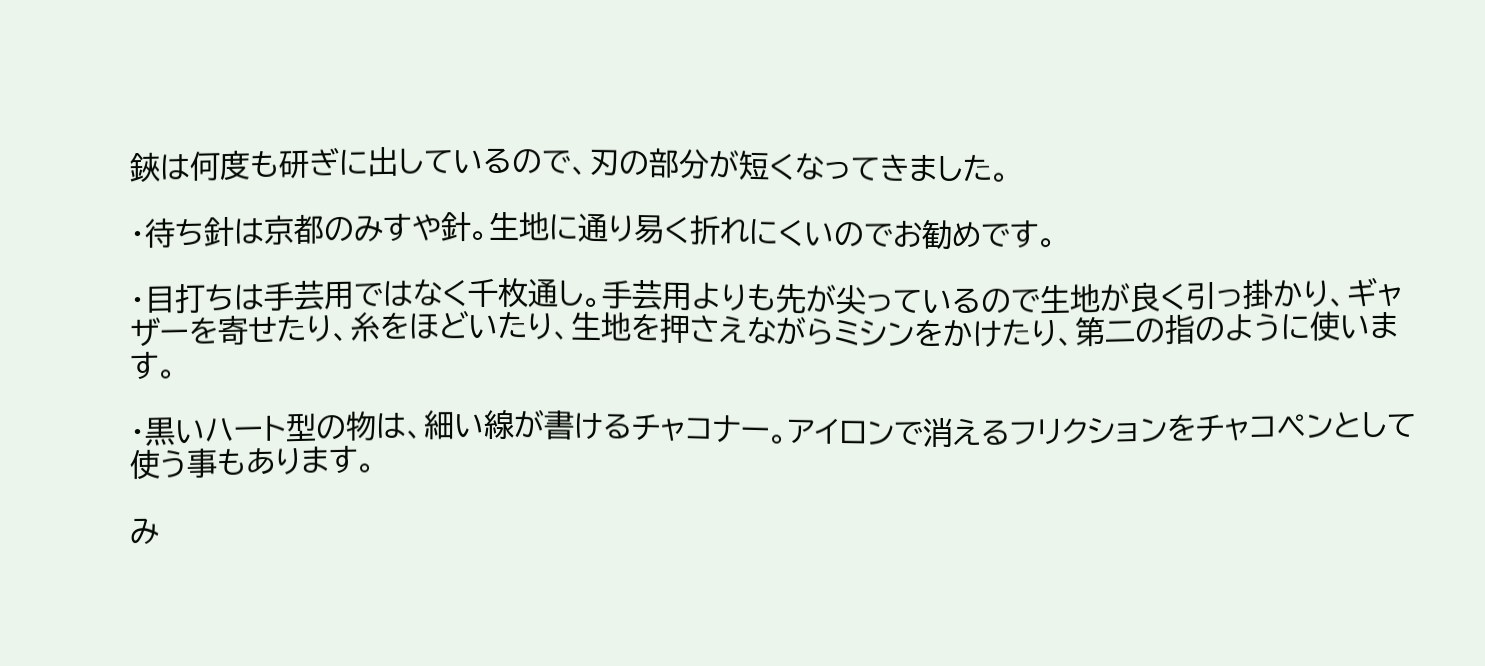鋏は何度も研ぎに出しているので、刃の部分が短くなってきました。

・待ち針は京都のみすや針。生地に通り易く折れにくいのでお勧めです。

・目打ちは手芸用ではなく千枚通し。手芸用よりも先が尖っているので生地が良く引っ掛かり、ギャザーを寄せたり、糸をほどいたり、生地を押さえながらミシンをかけたり、第二の指のように使います。

・黒いハート型の物は、細い線が書けるチャコナー。アイロンで消えるフリクションをチャコペンとして使う事もあります。

み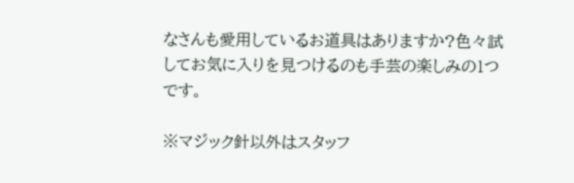なさんも愛用しているお道具はありますか?色々試してお気に入りを見つけるのも手芸の楽しみの1つです。

※マジック針以外はスタッフ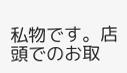私物です。店頭でのお取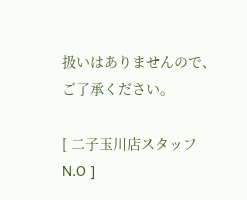扱いはありませんので、ご了承ください。

[ 二子玉川店スタッフ N.O ]